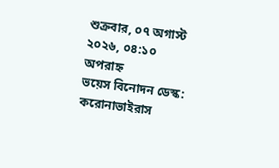শুক্রবার, ০৭ অগাস্ট ২০২৬, ০৪:১০ অপরাহ্ন
ভয়েস বিনোদন ডেস্ক:
করোনাভাইরাস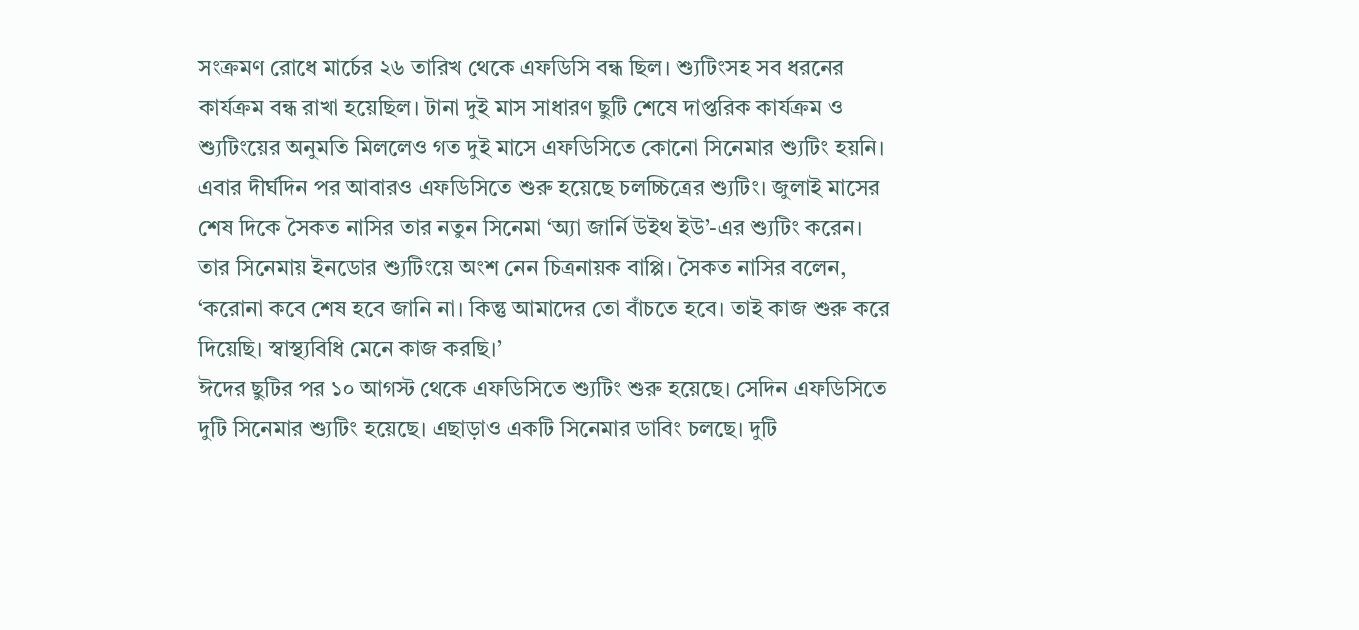সংক্রমণ রোধে মার্চের ২৬ তারিখ থেকে এফডিসি বন্ধ ছিল। শ্যুটিংসহ সব ধরনের কার্যক্রম বন্ধ রাখা হয়েছিল। টানা দুই মাস সাধারণ ছুটি শেষে দাপ্তরিক কার্যক্রম ও শ্যুটিংয়ের অনুমতি মিললেও গত দুই মাসে এফডিসিতে কোনো সিনেমার শ্যুটিং হয়নি।
এবার দীর্ঘদিন পর আবারও এফডিসিতে শুরু হয়েছে চলচ্চিত্রের শ্যুটিং। জুলাই মাসের শেষ দিকে সৈকত নাসির তার নতুন সিনেমা ‘অ্যা জার্নি উইথ ইউ’-এর শ্যুটিং করেন। তার সিনেমায় ইনডোর শ্যুটিংয়ে অংশ নেন চিত্রনায়ক বাপ্পি। সৈকত নাসির বলেন, ‘করোনা কবে শেষ হবে জানি না। কিন্তু আমাদের তো বাঁচতে হবে। তাই কাজ শুরু করে দিয়েছি। স্বাস্থ্যবিধি মেনে কাজ করছি।’
ঈদের ছুটির পর ১০ আগস্ট থেকে এফডিসিতে শ্যুটিং শুরু হয়েছে। সেদিন এফডিসিতে দুটি সিনেমার শ্যুটিং হয়েছে। এছাড়াও একটি সিনেমার ডাবিং চলছে। দুটি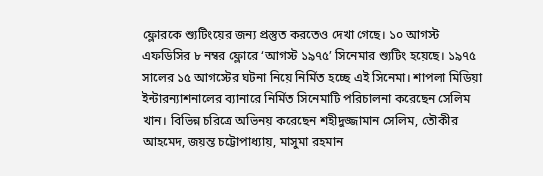ফ্লোরকে শ্যুটিংয়ের জন্য প্রস্তুত করতেও দেখা গেছে। ১০ আগস্ট এফডিসির ৮ নম্বর ফ্লোরে ‘আগস্ট ১৯৭৫’ সিনেমার শ্যুটিং হয়েছে। ১৯৭৫ সালের ১৫ আগস্টের ঘটনা নিয়ে নির্মিত হচ্ছে এই সিনেমা। শাপলা মিডিয়া ইন্টারন্যাশনালের ব্যানারে নির্মিত সিনেমাটি পরিচালনা করেছেন সেলিম খান। বিভিন্ন চরিত্রে অভিনয় করেছেন শহীদুজ্জামান সেলিম, তৌকীর আহমেদ, জয়ন্ত চট্টোপাধ্যায়, মাসুমা রহমান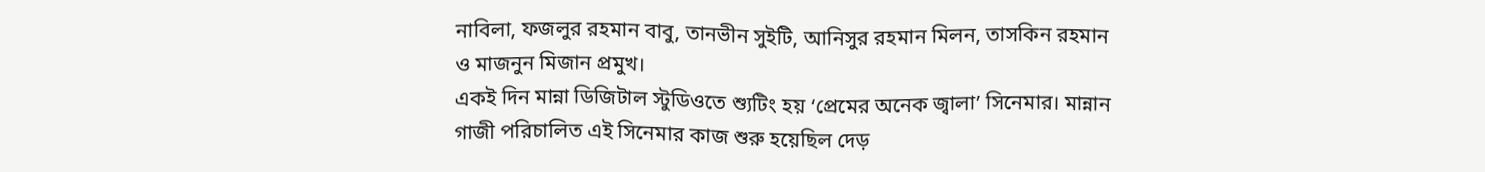নাবিলা, ফজলুর রহমান বাবু, তানভীন সুইটি, আনিসুর রহমান মিলন, তাসকিন রহমান ও মাজনুন মিজান প্রমুখ।
একই দিন মান্না ডিজিটাল স্টুডিওতে শ্যুটিং হয় ‘প্রেমের অনেক জ্বালা’ সিনেমার। মান্নান গাজী পরিচালিত এই সিনেমার কাজ শুরু হয়েছিল দেড়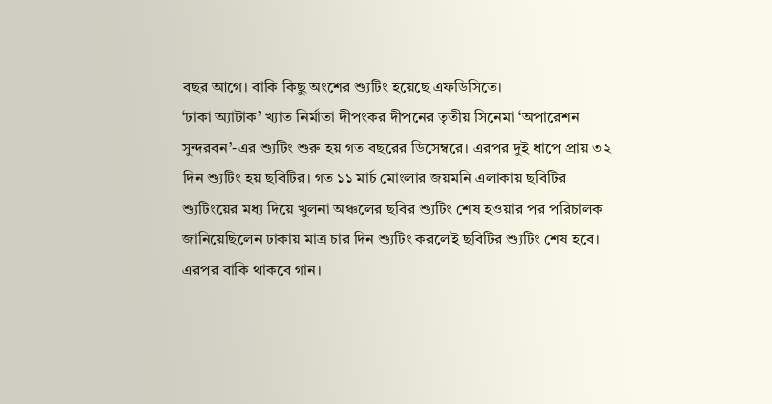বছর আগে। বাকি কিছু অংশের শ্যুটিং হয়েছে এফডিসিতে।
‘ঢাকা অ্যাটাক’ খ্যাত নির্মাতা দীপংকর দীপনের তৃতীয় সিনেমা ‘অপারেশন সুন্দরবন’-এর শ্যুটিং শুরু হয় গত বছরের ডিসেম্বরে। এরপর দুই ধাপে প্রায় ৩২ দিন শ্যুটিং হয় ছবিটির। গত ১১ মার্চ মোংলার জয়মনি এলাকায় ছবিটির শ্যুটিংয়ের মধ্য দিয়ে খুলনা অঞ্চলের ছবির শ্যুটিং শেষ হওয়ার পর পরিচালক জানিয়েছিলেন ঢাকায় মাত্র চার দিন শ্যুটিং করলেই ছবিটির শ্যুটিং শেষ হবে। এরপর বাকি থাকবে গান।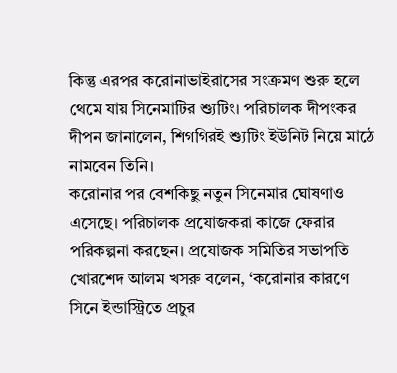কিন্তু এরপর করোনাভাইরাসের সংক্রমণ শুরু হলে থেমে যায় সিনেমাটির শ্যুটিং। পরিচালক দীপংকর দীপন জানালেন, শিগগিরই শ্যুটিং ইউনিট নিয়ে মাঠে নামবেন তিনি।
করোনার পর বেশকিছু নতুন সিনেমার ঘোষণাও এসেছে। পরিচালক প্রযোজকরা কাজে ফেরার পরিকল্পনা করছেন। প্রযোজক সমিতির সভাপতি খোরশেদ আলম খসরু বলেন, ‘করোনার কারণে সিনে ইন্ডাস্ট্রিতে প্রচুর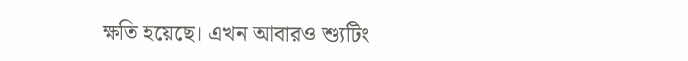ক্ষতি হয়েছে। এখন আবারও শ্যুটিং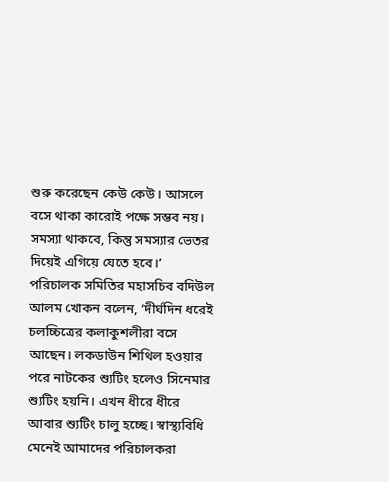শুরু করেছেন কেউ কেউ। আসলে বসে থাকা কারোই পক্ষে সম্ভব নয়। সমস্যা থাকবে, কিন্তু সমস্যার ভেতর দিয়েই এগিয়ে যেতে হবে।’
পরিচালক সমিতির মহাসচিব বদিউল আলম খোকন বলেন, ‘দীর্ঘদিন ধরেই চলচ্চিত্রের কলাকুশলীরা বসে আছেন। লকডাউন শিথিল হওয়ার পরে নাটকের শ্যুটিং হলেও সিনেমার শ্যুটিং হয়নি। এখন ধীরে ধীরে আবার শ্যুটিং চালু হচ্ছে। স্বাস্থ্যবিধি মেনেই আমাদের পরিচালকরা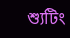শ্যুটিং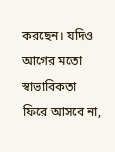করছেন। যদিও আগের মতো স্বাভাবিকতা ফিরে আসবে না,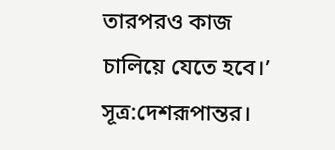তারপরও কাজ চালিয়ে যেতে হবে।’ সূত্র:দেশরূপান্তর।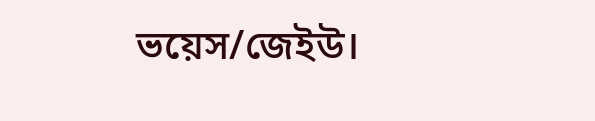ভয়েস/জেইউ।